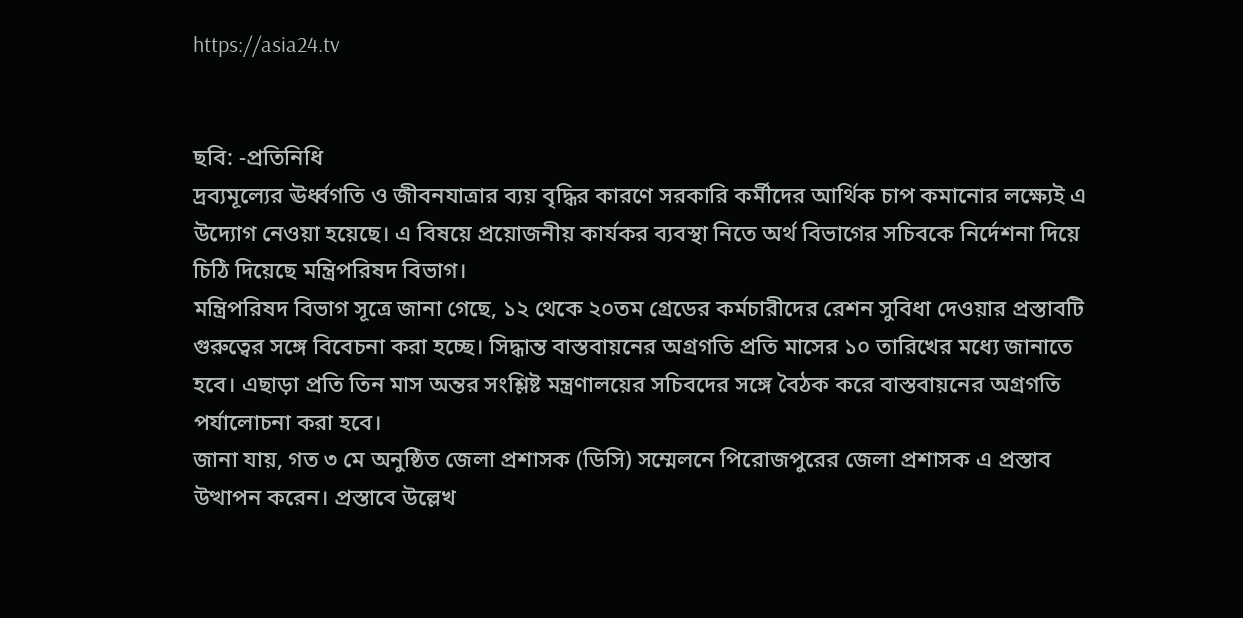https://asia24.tv


ছবি: -প্রতিনিধি
দ্রব্যমূল্যের ঊর্ধ্বগতি ও জীবনযাত্রার ব্যয় বৃদ্ধির কারণে সরকারি কর্মীদের আর্থিক চাপ কমানোর লক্ষ্যেই এ উদ্যোগ নেওয়া হয়েছে। এ বিষয়ে প্রয়োজনীয় কার্যকর ব্যবস্থা নিতে অর্থ বিভাগের সচিবকে নির্দেশনা দিয়ে চিঠি দিয়েছে মন্ত্রিপরিষদ বিভাগ।
মন্ত্রিপরিষদ বিভাগ সূত্রে জানা গেছে, ১২ থেকে ২০তম গ্রেডের কর্মচারীদের রেশন সুবিধা দেওয়ার প্রস্তাবটি গুরুত্বের সঙ্গে বিবেচনা করা হচ্ছে। সিদ্ধান্ত বাস্তবায়নের অগ্রগতি প্রতি মাসের ১০ তারিখের মধ্যে জানাতে হবে। এছাড়া প্রতি তিন মাস অন্তর সংশ্লিষ্ট মন্ত্রণালয়ের সচিবদের সঙ্গে বৈঠক করে বাস্তবায়নের অগ্রগতি পর্যালোচনা করা হবে।
জানা যায়, গত ৩ মে অনুষ্ঠিত জেলা প্রশাসক (ডিসি) সম্মেলনে পিরোজপুরের জেলা প্রশাসক এ প্রস্তাব উত্থাপন করেন। প্রস্তাবে উল্লেখ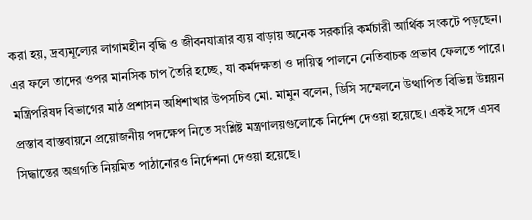করা হয়, দ্রব্যমূল্যের লাগামহীন বৃদ্ধি ও জীবনযাত্রার ব্যয় বাড়ায় অনেক সরকারি কর্মচারী আর্থিক সংকটে পড়ছেন। এর ফলে তাদের ওপর মানসিক চাপ তৈরি হচ্ছে, যা কর্মদক্ষতা ও দায়িত্ব পালনে নেতিবাচক প্রভাব ফেলতে পারে।
মন্ত্রিপরিষদ বিভাগের মাঠ প্রশাসন অধিশাখার উপসচিব মো. মামুন বলেন, ডিসি সম্মেলনে উত্থাপিত বিভিন্ন উন্নয়ন প্রস্তাব বাস্তবায়নে প্রয়োজনীয় পদক্ষেপ নিতে সংশ্লিষ্ট মন্ত্রণালয়গুলোকে নির্দেশ দেওয়া হয়েছে। একই সঙ্গে এসব সিদ্ধান্তের অগ্রগতি নিয়মিত পাঠানোরও নির্দেশনা দেওয়া হয়েছে।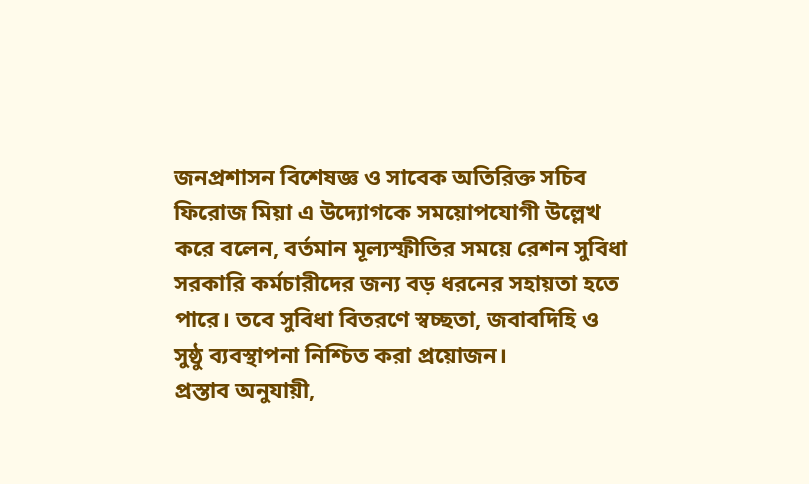জনপ্রশাসন বিশেষজ্ঞ ও সাবেক অতিরিক্ত সচিব ফিরোজ মিয়া এ উদ্যোগকে সময়োপযোগী উল্লেখ করে বলেন, বর্তমান মূল্যস্ফীতির সময়ে রেশন সুবিধা সরকারি কর্মচারীদের জন্য বড় ধরনের সহায়তা হতে পারে। তবে সুবিধা বিতরণে স্বচ্ছতা, জবাবদিহি ও সুষ্ঠু ব্যবস্থাপনা নিশ্চিত করা প্রয়োজন।
প্রস্তাব অনুযায়ী,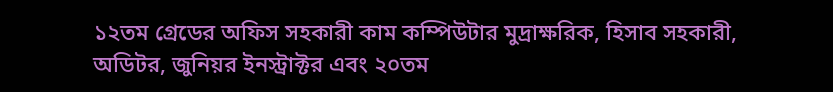১২তম গ্রেডের অফিস সহকারী কাম কম্পিউটার মুদ্রাক্ষরিক, হিসাব সহকারী, অডিটর, জুনিয়র ইনস্ট্রাক্টর এবং ২০তম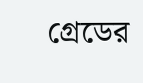গ্রেডের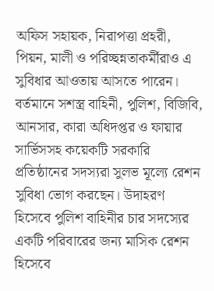অফিস সহায়ক, নিরাপত্তা প্রহরী, পিয়ন, মালী ও পরিচ্ছন্নতাকর্মীরাও এ সুবিধার আওতায় আসতে পারেন।
বর্তমানে সশস্ত্র বাহিনী, পুলিশ, বিজিবি, আনসার, কারা অধিদপ্তর ও ফায়ার সার্ভিসসহ কয়েকটি সরকারি প্রতিষ্ঠানের সদস্যরা সুলভ মূল্যে রেশন সুবিধা ভোগ করছেন। উদাহরণ হিসেবে পুলিশ বাহিনীর চার সদস্যের একটি পরিবারের জন্য মাসিক রেশন হিসেবে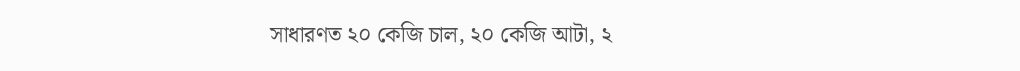সাধারণত ২০ কেজি চাল, ২০ কেজি আটা, ২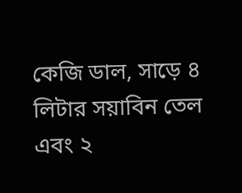কেজি ডাল, সাড়ে ৪ লিটার সয়াবিন তেল এবং ২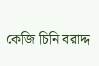কেজি চিনি বরাদ্দ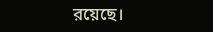রয়েছে।